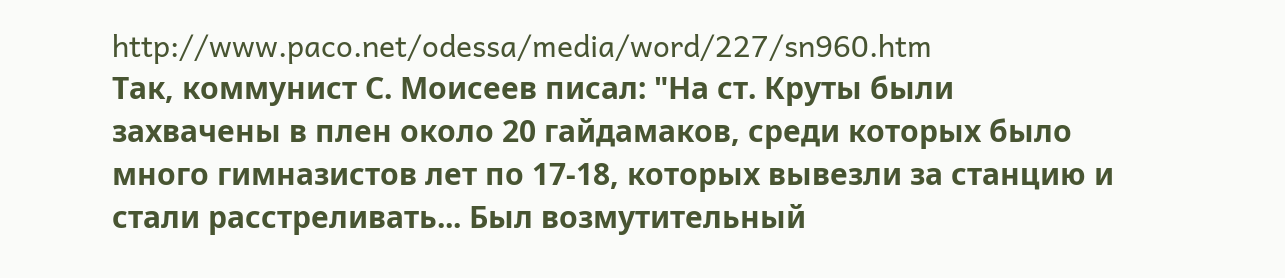http://www.paco.net/odessa/media/word/227/sn960.htm
Так, коммунист С. Моисеев писал: "На ст. Круты были захвачены в плен около 20 гайдамаков, среди которых было много гимназистов лет по 17-18, которых вывезли за станцию и стали расстреливать... Был возмутительный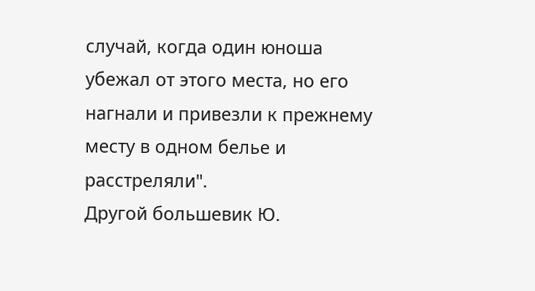случай, когда один юноша убежал от этого места, но его нагнали и привезли к прежнему месту в одном белье и расстреляли".
Другой большевик Ю.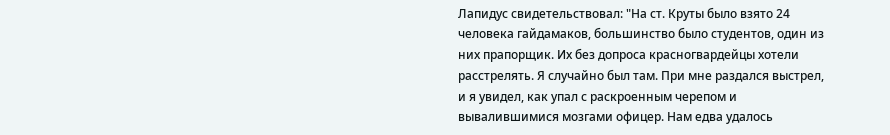Лапидус свидетельствовал: "На ст. Круты было взято 24 человека гайдамаков, большинство было студентов, один из них прапорщик. Их без допроса красногвардейцы хотели расстрелять. Я случайно был там. При мне раздался выстрел, и я увидел, как упал с раскроенным черепом и вывалившимися мозгами офицер. Нам едва удалось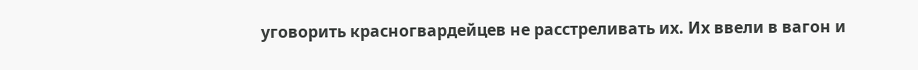уговорить красногвардейцев не расстреливать их. Их ввели в вагон и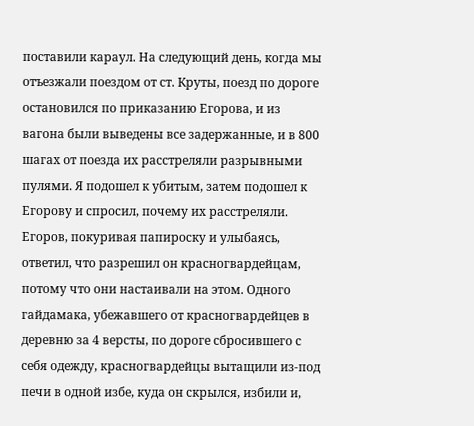поставили караул. На следующий день, когда мы отъезжали поездом от ст. Круты, поезд по дороге остановился по приказанию Егорова, и из вагона были выведены все задержанные, и в 800 шагах от поезда их расстреляли разрывными пулями. Я подошел к убитым, затем подошел к Егорову и спросил, почему их расстреляли. Егоров, покуривая папироску и улыбаясь, ответил, что разрешил он красногвардейцам, потому что они настаивали на этом. Одного гайдамака, убежавшего от красногвардейцев в деревню за 4 версты, по дороге сбросившего с себя одежду, красногвардейцы вытащили из-под печи в одной избе, куда он скрылся, избили и,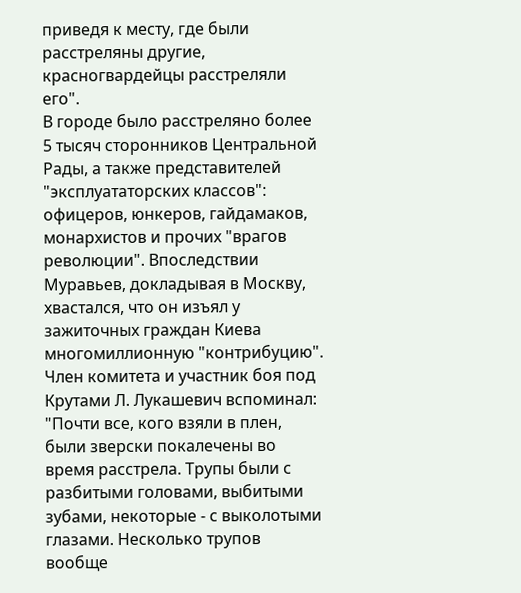приведя к месту, где были расстреляны другие, красногвардейцы расстреляли его".
В городе было расстреляно более 5 тысяч сторонников Центральной Рады, а также представителей "эксплуататорских классов": офицеров, юнкеров, гайдамаков, монархистов и прочих "врагов революции". Впоследствии Муравьев, докладывая в Москву, хвастался, что он изъял у зажиточных граждан Киева многомиллионную "контрибуцию".
Член комитета и участник боя под Крутами Л. Лукашевич вспоминал: "Почти все, кого взяли в плен, были зверски покалечены во время расстрела. Трупы были с разбитыми головами, выбитыми зубами, некоторые - с выколотыми глазами. Несколько трупов вообще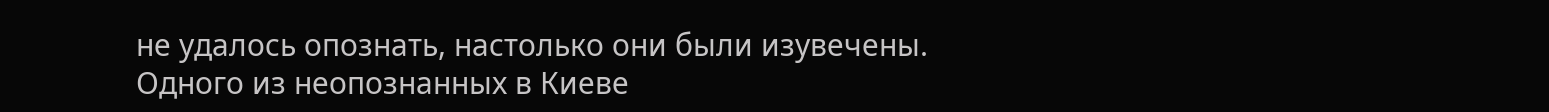не удалось опознать, настолько они были изувечены. Одного из неопознанных в Киеве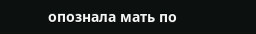опознала мать по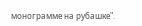монограмме на рубашке".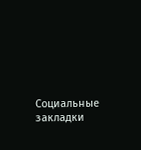Социальные закладки